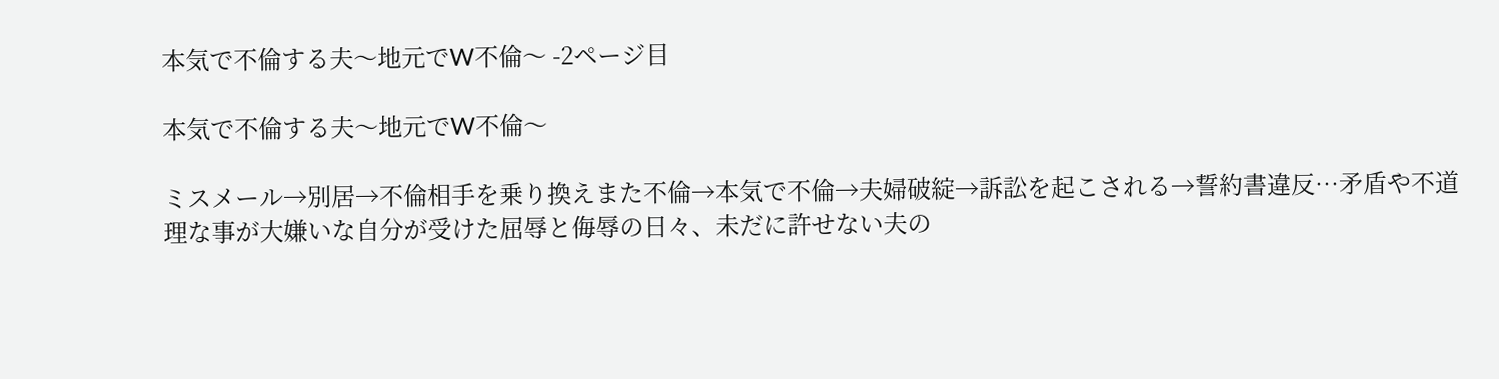本気で不倫する夫〜地元でW不倫〜 -2ページ目

本気で不倫する夫〜地元でW不倫〜

ミスメール→別居→不倫相手を乗り換えまた不倫→本気で不倫→夫婦破綻→訴訟を起こされる→誓約書違反…矛盾や不道理な事が大嫌いな自分が受けた屈辱と侮辱の日々、未だに許せない夫の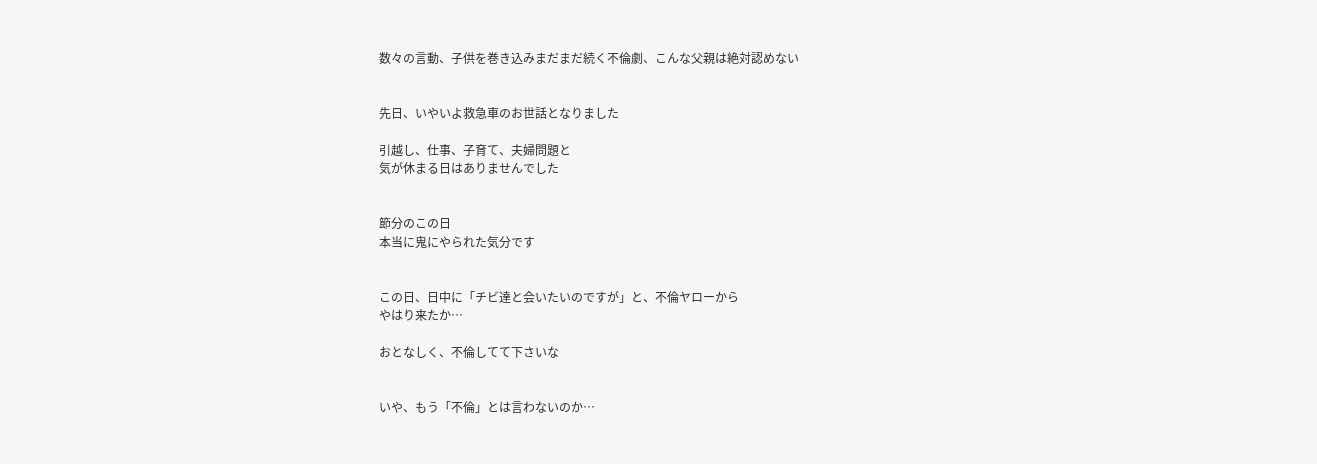数々の言動、子供を巻き込みまだまだ続く不倫劇、こんな父親は絶対認めない


先日、いやいよ救急車のお世話となりました

引越し、仕事、子育て、夫婦問題と
気が休まる日はありませんでした


節分のこの日
本当に鬼にやられた気分です


この日、日中に「チビ達と会いたいのですが」と、不倫ヤローから
やはり来たか…

おとなしく、不倫してて下さいな


いや、もう「不倫」とは言わないのか…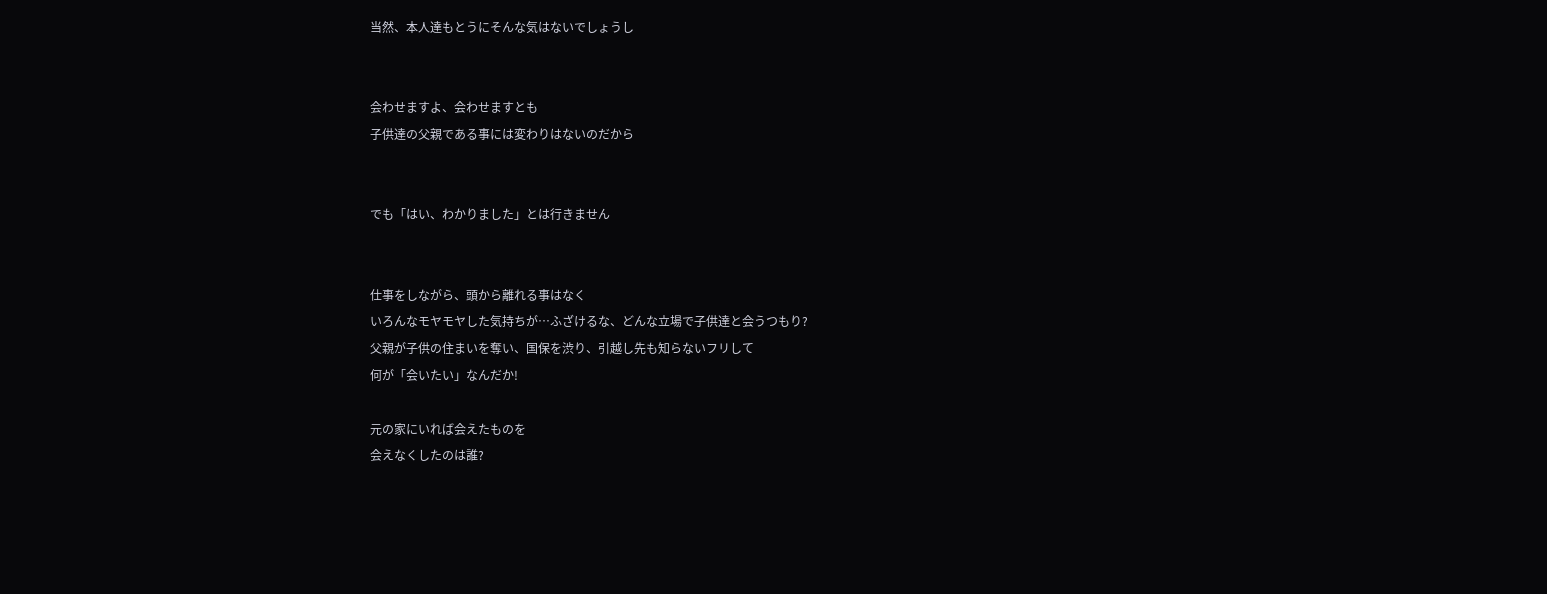当然、本人達もとうにそんな気はないでしょうし


会わせますよ、会わせますとも
子供達の父親である事には変わりはないのだから


でも「はい、わかりました」とは行きません


仕事をしながら、頭から離れる事はなく
いろんなモヤモヤした気持ちが…ふざけるな、どんな立場で子供達と会うつもり?
父親が子供の住まいを奪い、国保を渋り、引越し先も知らないフリして
何が「会いたい」なんだか!

元の家にいれば会えたものを
会えなくしたのは誰?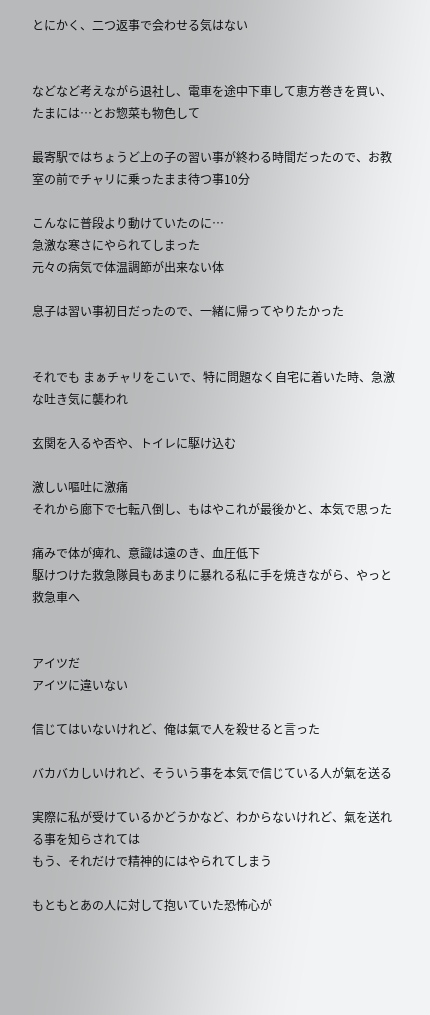とにかく、二つ返事で会わせる気はない


などなど考えながら退社し、電車を途中下車して恵方巻きを買い、たまには…とお惣菜も物色して

最寄駅ではちょうど上の子の習い事が終わる時間だったので、お教室の前でチャリに乗ったまま待つ事10分

こんなに普段より動けていたのに…
急激な寒さにやられてしまった
元々の病気で体温調節が出来ない体

息子は習い事初日だったので、一緒に帰ってやりたかった


それでも まぁチャリをこいで、特に問題なく自宅に着いた時、急激な吐き気に襲われ

玄関を入るや否や、トイレに駆け込む

激しい嘔吐に激痛
それから廊下で七転八倒し、もはやこれが最後かと、本気で思った

痛みで体が痺れ、意識は遠のき、血圧低下
駆けつけた救急隊員もあまりに暴れる私に手を焼きながら、やっと救急車へ


アイツだ
アイツに違いない

信じてはいないけれど、俺は氣で人を殺せると言った

バカバカしいけれど、そういう事を本気で信じている人が氣を送る

実際に私が受けているかどうかなど、わからないけれど、氣を送れる事を知らされては
もう、それだけで精神的にはやられてしまう

もともとあの人に対して抱いていた恐怖心が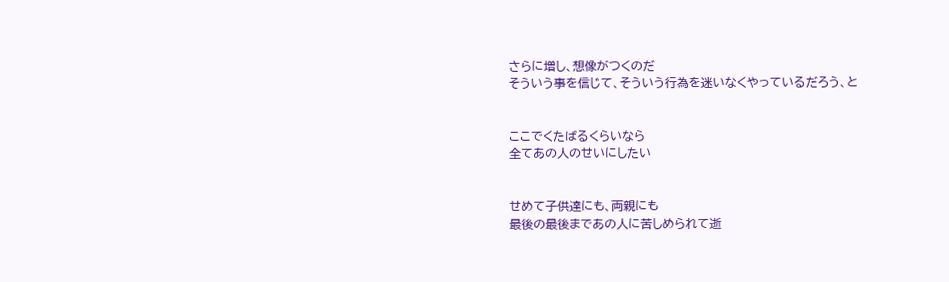さらに増し、想像がつくのだ
そういう事を信じて、そういう行為を迷いなくやっているだろう、と


ここでくたばるくらいなら
全てあの人のせいにしたい


せめて子供達にも、両親にも
最後の最後まであの人に苦しめられて逝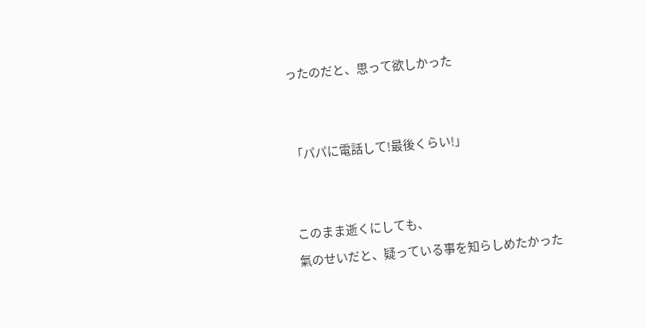ったのだと、思って欲しかった


「パパに電話して!最後くらい!」


このまま逝くにしても、
氣のせいだと、疑っている事を知らしめたかった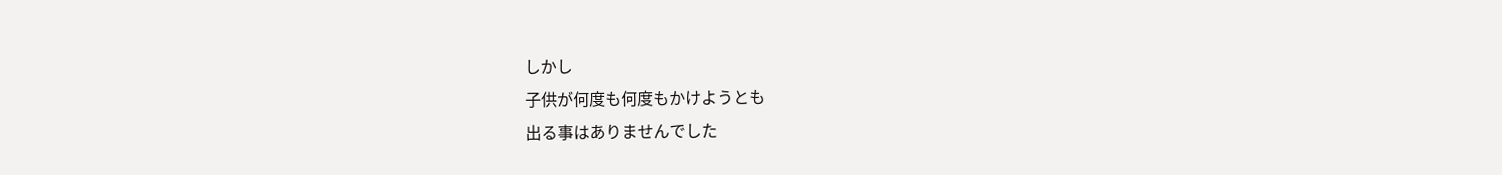しかし
子供が何度も何度もかけようとも
出る事はありませんでした